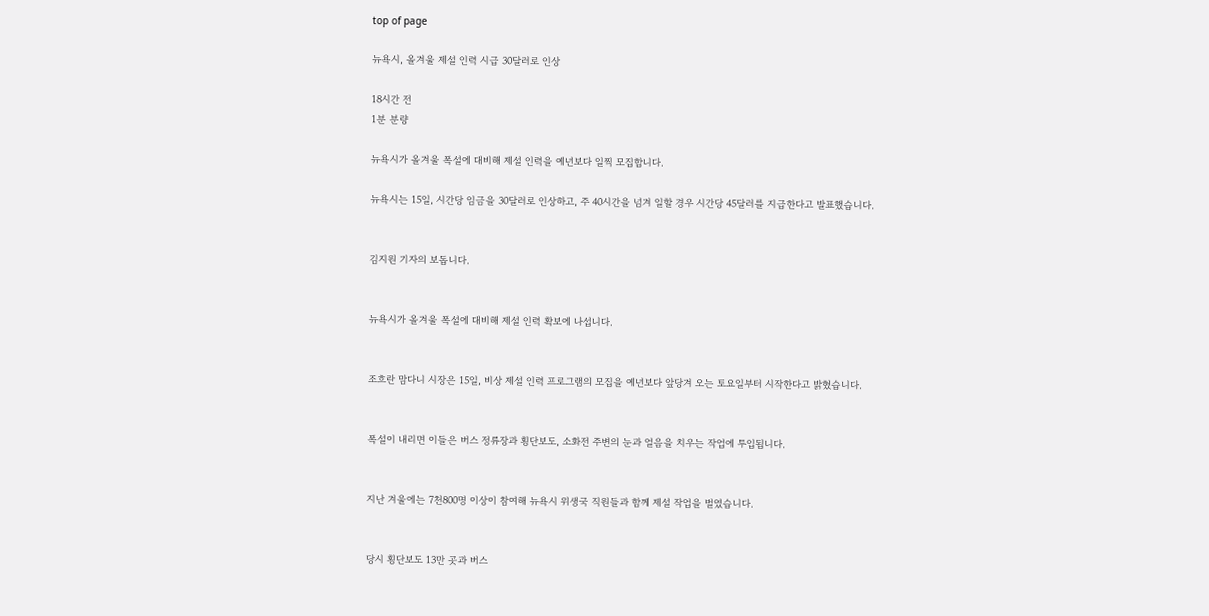top of page

뉴욕시, 올겨울 제설 인력 시급 30달러로 인상

18시간 전
1분 분량

뉴욕시가 올겨울 폭설에 대비해 제설 인력을 예년보다 일찍 모집합니다.

뉴욕시는 15일, 시간당 임금을 30달러로 인상하고, 주 40시간을 넘겨 일할 경우 시간당 45달러를 지급한다고 발표했습니다.


김지원 기자의 보돕니다.


뉴욕시가 올겨울 폭설에 대비해 제설 인력 확보에 나섭니다.


조흐란 맘다니 시장은 15일, 비상 제설 인력 프로그램의 모집을 예년보다 앞당겨 오는 토요일부터 시작한다고 밝혔습니다.


폭설이 내리면 이들은 버스 정류장과 횡단보도, 소화전 주변의 눈과 얼음을 치우는 작업에 투입됩니다.


지난 겨울에는 7천800명 이상이 참여해 뉴욕시 위생국 직원들과 함께 제설 작업을 벌였습니다.


당시 횡단보도 13만 곳과 버스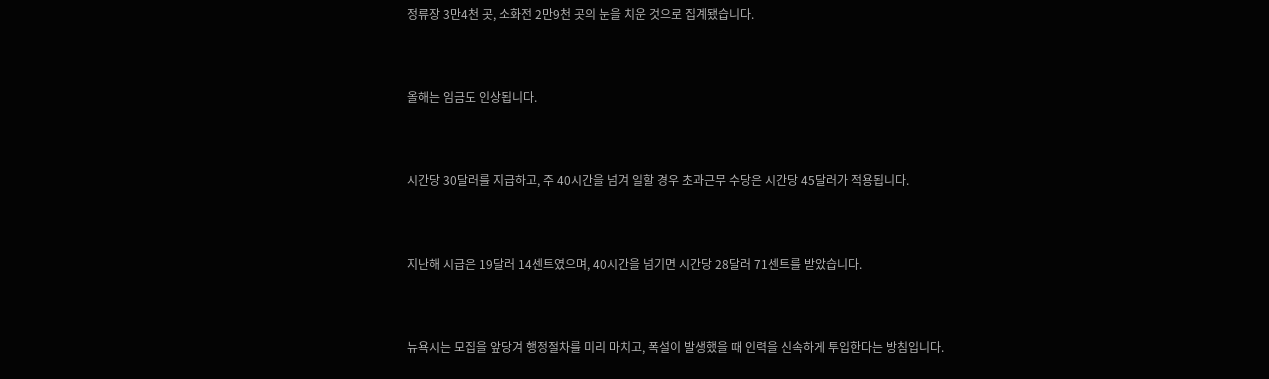정류장 3만4천 곳, 소화전 2만9천 곳의 눈을 치운 것으로 집계됐습니다.


올해는 임금도 인상됩니다.


시간당 30달러를 지급하고, 주 40시간을 넘겨 일할 경우 초과근무 수당은 시간당 45달러가 적용됩니다.


지난해 시급은 19달러 14센트였으며, 40시간을 넘기면 시간당 28달러 71센트를 받았습니다.


뉴욕시는 모집을 앞당겨 행정절차를 미리 마치고, 폭설이 발생했을 때 인력을 신속하게 투입한다는 방침입니다.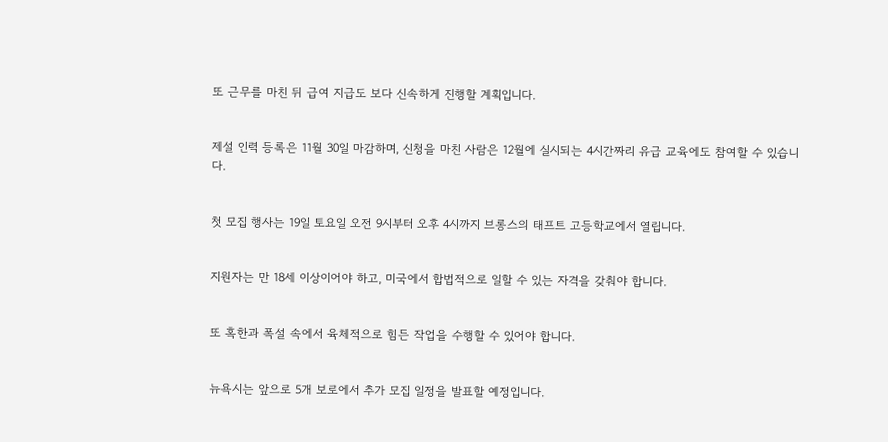또 근무를 마친 뒤 급여 지급도 보다 신속하게 진행할 계획입니다.


제설 인력 등록은 11월 30일 마감하며, 신청을 마친 사람은 12월에 실시되는 4시간짜리 유급 교육에도 참여할 수 있습니다.


첫 모집 행사는 19일 토요일 오전 9시부터 오후 4시까지 브롱스의 태프트 고등학교에서 열립니다.


지원자는 만 18세 이상이어야 하고, 미국에서 합법적으로 일할 수 있는 자격을 갖춰야 합니다.


또 혹한과 폭설 속에서 육체적으로 힘든 작업을 수행할 수 있어야 합니다.


뉴욕시는 앞으로 5개 보로에서 추가 모집 일정을 발표할 예정입니다.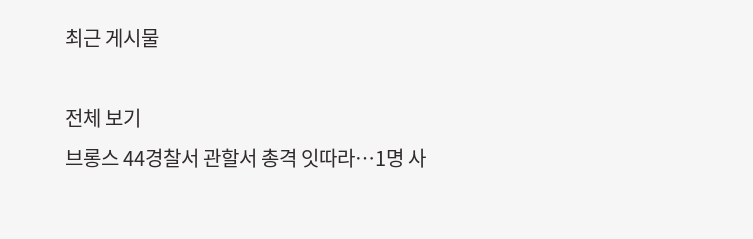최근 게시물

전체 보기
브롱스 44경찰서 관할서 총격 잇따라…1명 사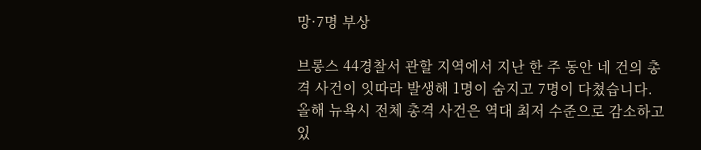망·7명 부상

브롱스 44경찰서 관할 지역에서 지난 한 주 동안 네 건의 총격 사건이 잇따라 발생해 1명이 숨지고 7명이 다쳤습니다. 올해 뉴욕시 전체 총격 사건은 역대 최저 수준으로 감소하고 있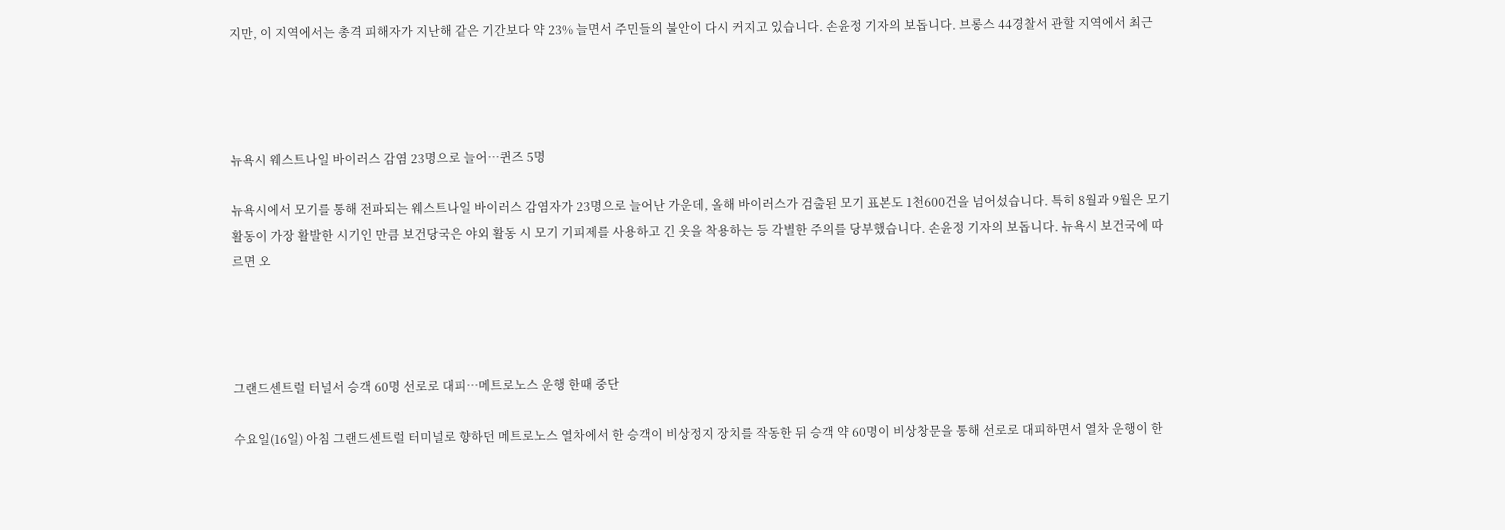지만, 이 지역에서는 총격 피해자가 지난해 같은 기간보다 약 23% 늘면서 주민들의 불안이 다시 커지고 있습니다. 손윤정 기자의 보돕니다. 브롱스 44경찰서 관할 지역에서 최근




뉴욕시 웨스트나일 바이러스 감염 23명으로 늘어…퀸즈 5명

뉴욕시에서 모기를 통해 전파되는 웨스트나일 바이러스 감염자가 23명으로 늘어난 가운데, 올해 바이러스가 검출된 모기 표본도 1천600건을 넘어섰습니다. 특히 8월과 9월은 모기 활동이 가장 활발한 시기인 만큼 보건당국은 야외 활동 시 모기 기피제를 사용하고 긴 옷을 착용하는 등 각별한 주의를 당부했습니다. 손윤정 기자의 보돕니다. 뉴욕시 보건국에 따르면 오




그랜드센트럴 터널서 승객 60명 선로로 대피…메트로노스 운행 한때 중단

수요일(16일) 아침 그랜드센트럴 터미널로 향하던 메트로노스 열차에서 한 승객이 비상정지 장치를 작동한 뒤 승객 약 60명이 비상창문을 통해 선로로 대피하면서 열차 운행이 한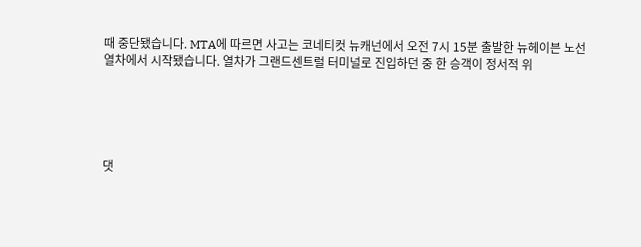때 중단됐습니다. MTA에 따르면 사고는 코네티컷 뉴캐넌에서 오전 7시 15분 출발한 뉴헤이븐 노선 열차에서 시작됐습니다. 열차가 그랜드센트럴 터미널로 진입하던 중 한 승객이 정서적 위





댓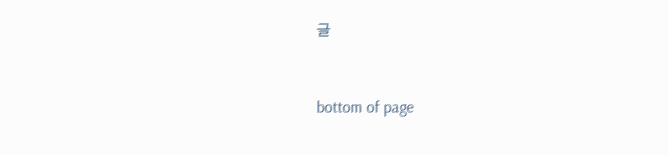글


bottom of page